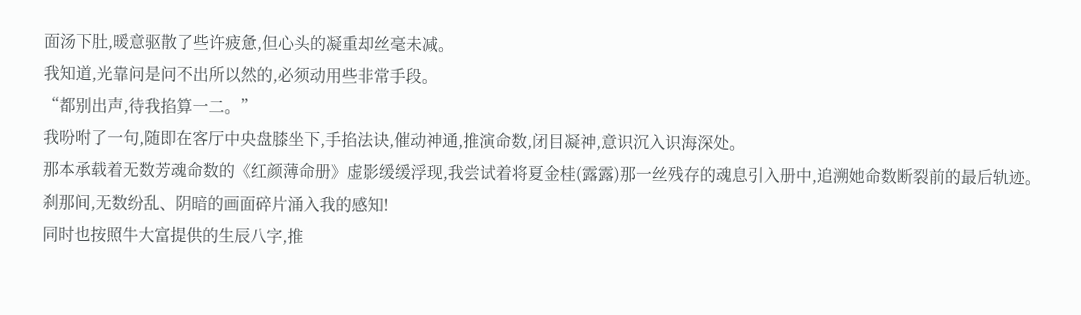面汤下肚,暖意驱散了些许疲惫,但心头的凝重却丝毫未减。
我知道,光靠问是问不出所以然的,必须动用些非常手段。
“都别出声,待我掐算一二。”
我吩咐了一句,随即在客厅中央盘膝坐下,手掐法诀,催动神通,推演命数,闭目凝神,意识沉入识海深处。
那本承载着无数芳魂命数的《红颜薄命册》虚影缓缓浮现,我尝试着将夏金桂(露露)那一丝残存的魂息引入册中,追溯她命数断裂前的最后轨迹。
刹那间,无数纷乱、阴暗的画面碎片涌入我的感知!
同时也按照牛大富提供的生辰八字,推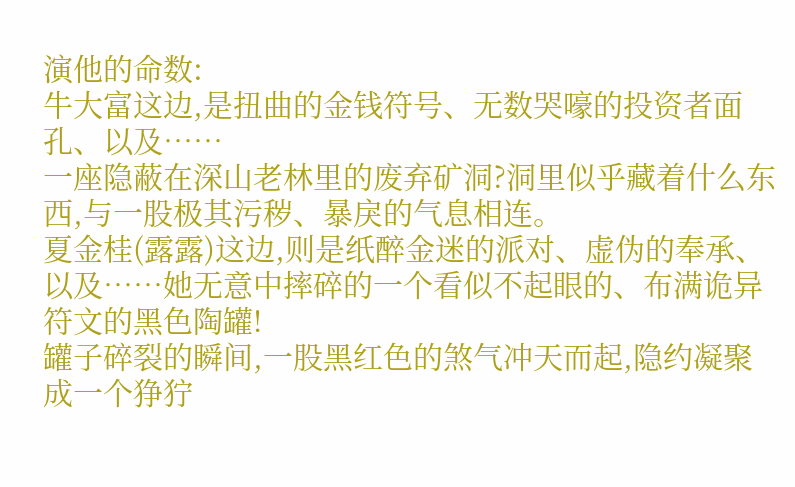演他的命数:
牛大富这边,是扭曲的金钱符号、无数哭嚎的投资者面孔、以及……
一座隐蔽在深山老林里的废弃矿洞?洞里似乎藏着什么东西,与一股极其污秽、暴戾的气息相连。
夏金桂(露露)这边,则是纸醉金迷的派对、虚伪的奉承、以及……她无意中摔碎的一个看似不起眼的、布满诡异符文的黑色陶罐!
罐子碎裂的瞬间,一股黑红色的煞气冲天而起,隐约凝聚成一个狰狞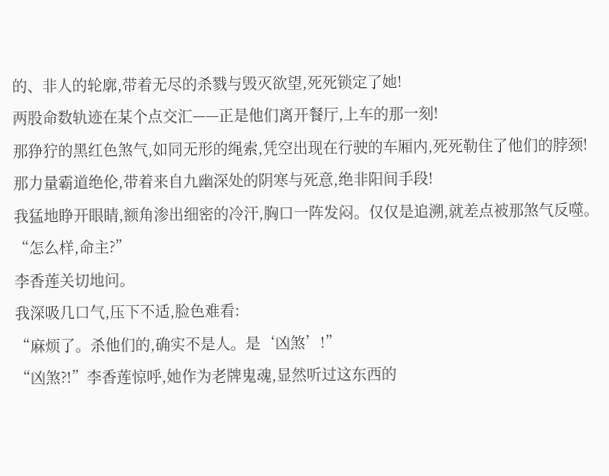的、非人的轮廓,带着无尽的杀戮与毁灭欲望,死死锁定了她!
两股命数轨迹在某个点交汇——正是他们离开餐厅,上车的那一刻!
那狰狞的黑红色煞气,如同无形的绳索,凭空出现在行驶的车厢内,死死勒住了他们的脖颈!
那力量霸道绝伦,带着来自九幽深处的阴寒与死意,绝非阳间手段!
我猛地睁开眼睛,额角渗出细密的冷汗,胸口一阵发闷。仅仅是追溯,就差点被那煞气反噬。
“怎么样,命主?”
李香莲关切地问。
我深吸几口气,压下不适,脸色难看:
“麻烦了。杀他们的,确实不是人。是‘凶煞’!”
“凶煞?!”李香莲惊呼,她作为老牌鬼魂,显然听过这东西的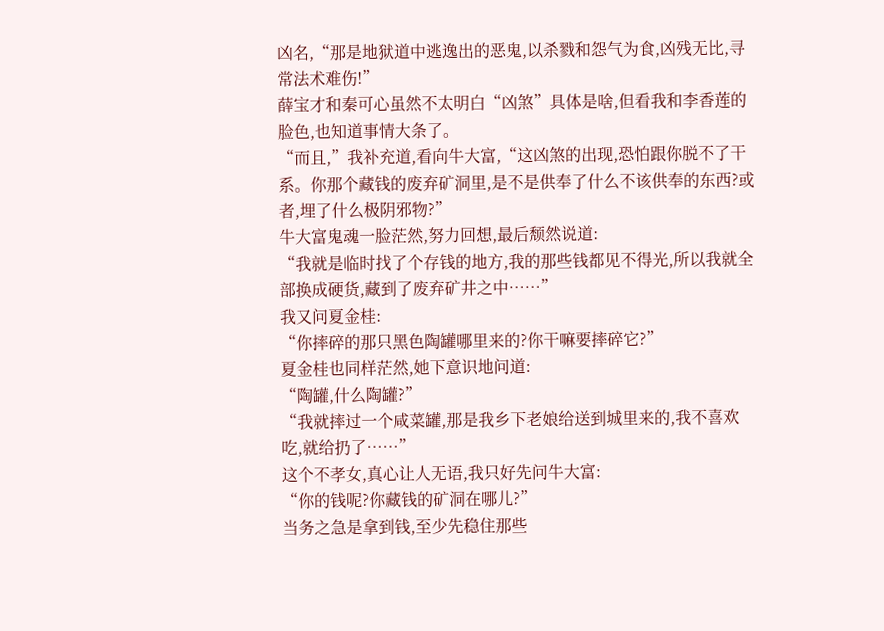凶名,“那是地狱道中逃逸出的恶鬼,以杀戮和怨气为食,凶残无比,寻常法术难伤!”
薛宝才和秦可心虽然不太明白“凶煞”具体是啥,但看我和李香莲的脸色,也知道事情大条了。
“而且,”我补充道,看向牛大富,“这凶煞的出现,恐怕跟你脱不了干系。你那个藏钱的废弃矿洞里,是不是供奉了什么不该供奉的东西?或者,埋了什么极阴邪物?”
牛大富鬼魂一脸茫然,努力回想,最后颓然说道:
“我就是临时找了个存钱的地方,我的那些钱都见不得光,所以我就全部换成硬货,藏到了废弃矿井之中……”
我又问夏金桂:
“你摔碎的那只黑色陶罐哪里来的?你干嘛要摔碎它?”
夏金桂也同样茫然,她下意识地问道:
“陶罐,什么陶罐?”
“我就摔过一个咸菜罐,那是我乡下老娘给送到城里来的,我不喜欢吃,就给扔了……”
这个不孝女,真心让人无语,我只好先问牛大富:
“你的钱呢?你藏钱的矿洞在哪儿?”
当务之急是拿到钱,至少先稳住那些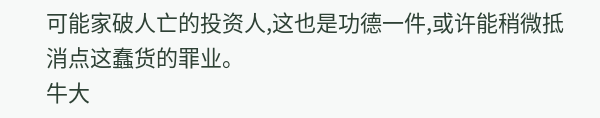可能家破人亡的投资人,这也是功德一件,或许能稍微抵消点这蠢货的罪业。
牛大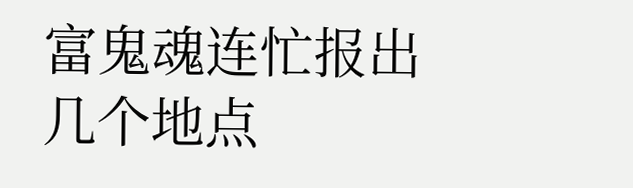富鬼魂连忙报出几个地点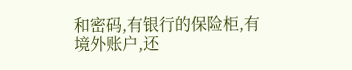和密码,有银行的保险柜,有境外账户,还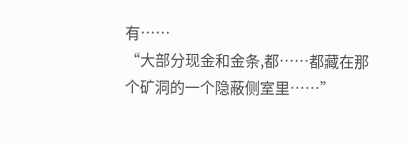有……
“大部分现金和金条,都……都藏在那个矿洞的一个隐蔽侧室里……”